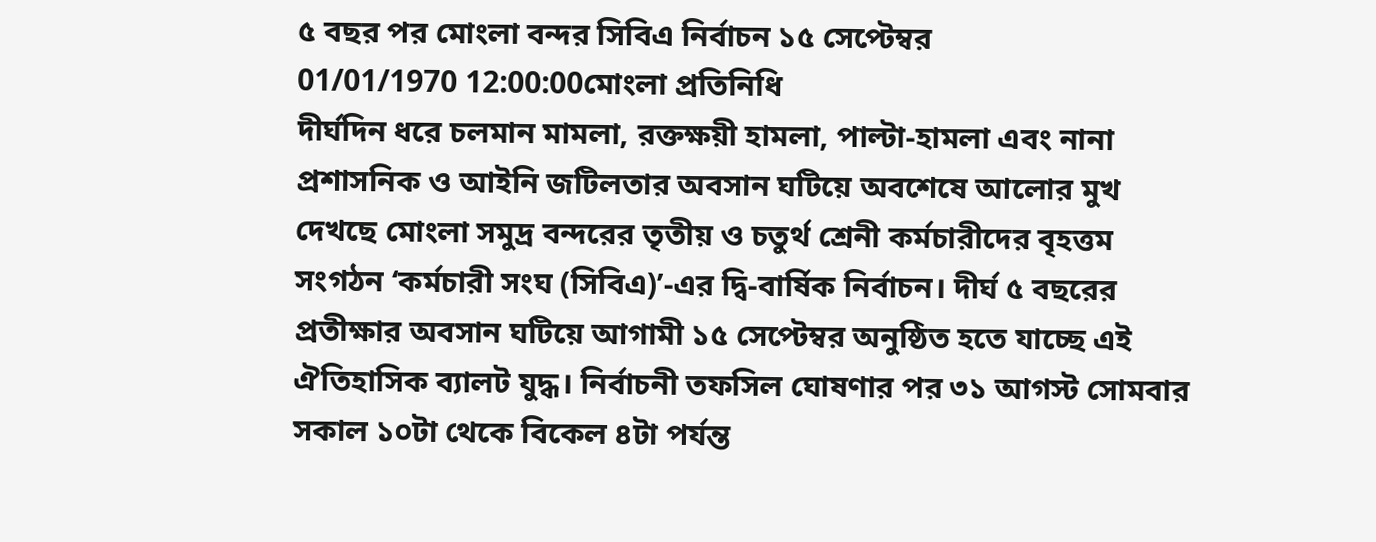৫ বছর পর মোংলা বন্দর সিবিএ নির্বাচন ১৫ সেপ্টেম্বর
01/01/1970 12:00:00মোংলা প্রতিনিধি
দীর্ঘদিন ধরে চলমান মামলা, রক্তক্ষয়ী হামলা, পাল্টা-হামলা এবং নানা প্রশাসনিক ও আইনি জটিলতার অবসান ঘটিয়ে অবশেষে আলোর মুখ দেখছে মোংলা সমুদ্র বন্দরের তৃতীয় ও চতুর্থ শ্রেনী কর্মচারীদের বৃহত্তম সংগঠন ‘কর্মচারী সংঘ (সিবিএ)’-এর দ্বি-বার্ষিক নির্বাচন। দীর্ঘ ৫ বছরের প্রতীক্ষার অবসান ঘটিয়ে আগামী ১৫ সেপ্টেম্বর অনুষ্ঠিত হতে যাচ্ছে এই ঐতিহাসিক ব্যালট যুদ্ধ। নির্বাচনী তফসিল ঘোষণার পর ৩১ আগস্ট সোমবার সকাল ১০টা থেকে বিকেল ৪টা পর্যন্ত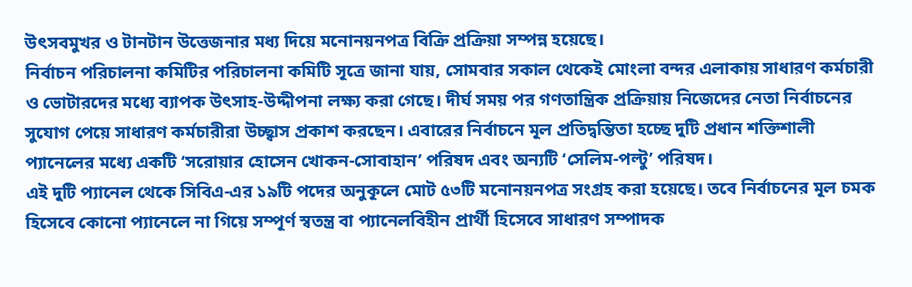উৎসবমুখর ও টানটান উত্তেজনার মধ্য দিয়ে মনোনয়নপত্র বিক্রি প্রক্রিয়া সম্পন্ন হয়েছে।
নির্বাচন পরিচালনা কমিটির পরিচালনা কমিটি সূত্রে জানা যায়, সোমবার সকাল থেকেই মোংলা বন্দর এলাকায় সাধারণ কর্মচারী ও ভোটারদের মধ্যে ব্যাপক উৎসাহ-উদ্দীপনা লক্ষ্য করা গেছে। দীর্ঘ সময় পর গণতান্ত্রিক প্রক্রিয়ায় নিজেদের নেতা নির্বাচনের সুযোগ পেয়ে সাধারণ কর্মচারীরা উচ্ছ্বাস প্রকাশ করছেন। এবারের নির্বাচনে মূল প্রতিদ্বন্তিতা হচ্ছে দুটি প্রধান শক্তিশালী প্যানেলের মধ্যে একটি ‘সরোয়ার হোসেন খোকন-সোবাহান’ পরিষদ এবং অন্যটি ‘সেলিম-পল্টু’ পরিষদ।
এই দুটি প্যানেল থেকে সিবিএ-এর ১৯টি পদের অনুকূলে মোট ৫৩টি মনোনয়নপত্র সংগ্রহ করা হয়েছে। তবে নির্বাচনের মূল চমক হিসেবে কোনো প্যানেলে না গিয়ে সম্পূর্ণ স্বতন্ত্র বা প্যানেলবিহীন প্রার্থী হিসেবে সাধারণ সম্পাদক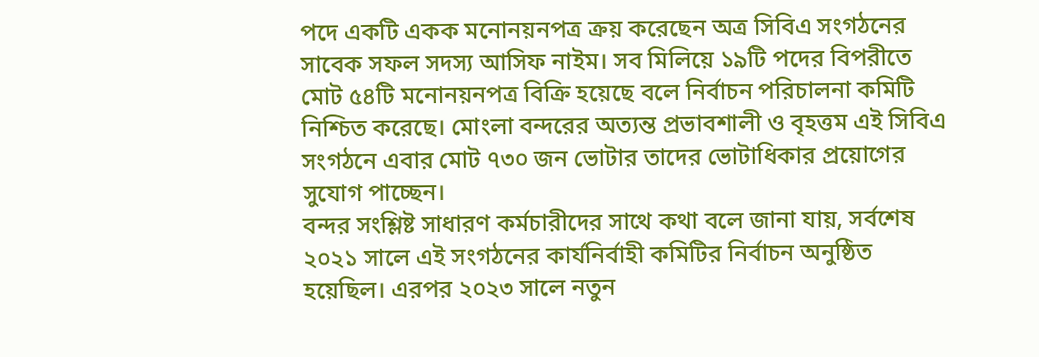পদে একটি একক মনোনয়নপত্র ক্রয় করেছেন অত্র সিবিএ সংগঠনের সাবেক সফল সদস্য আসিফ নাইম। সব মিলিয়ে ১৯টি পদের বিপরীতে মোট ৫৪টি মনোনয়নপত্র বিক্রি হয়েছে বলে নির্বাচন পরিচালনা কমিটি নিশ্চিত করেছে। মোংলা বন্দরের অত্যন্ত প্রভাবশালী ও বৃহত্তম এই সিবিএ সংগঠনে এবার মোট ৭৩০ জন ভোটার তাদের ভোটাধিকার প্রয়োগের সুযোগ পাচ্ছেন।
বন্দর সংশ্লিষ্ট সাধারণ কর্মচারীদের সাথে কথা বলে জানা যায়, সর্বশেষ ২০২১ সালে এই সংগঠনের কার্যনির্বাহী কমিটির নির্বাচন অনুষ্ঠিত হয়েছিল। এরপর ২০২৩ সালে নতুন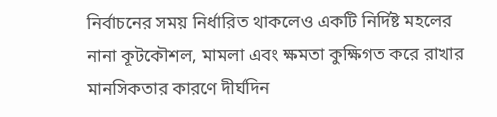নির্বাচনের সময় নির্ধারিত থাকলেও একটি নির্দিষ্ট মহলের নানা কূটকৌশল, মামলা এবং ক্ষমতা কুক্ষিগত করে রাখার মানসিকতার কারণে দীর্ঘদিন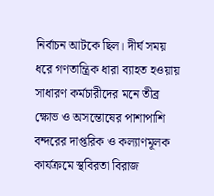নির্বাচন আটকে ছিল। দীর্ঘ সময় ধরে গণতান্ত্রিক ধারা ব্যাহত হওয়ায় সাধারণ কর্মচারীদের মনে তীব্র ক্ষোভ ও অসন্তোষের পাশাপাশি বন্দরের দাপ্তরিক ও কল্যাণমূলক কার্যক্রমে স্থবিরতা বিরাজ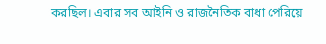করছিল। এবার সব আইনি ও রাজনৈতিক বাধা পেরিয়ে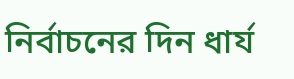নির্বাচনের দিন ধার্য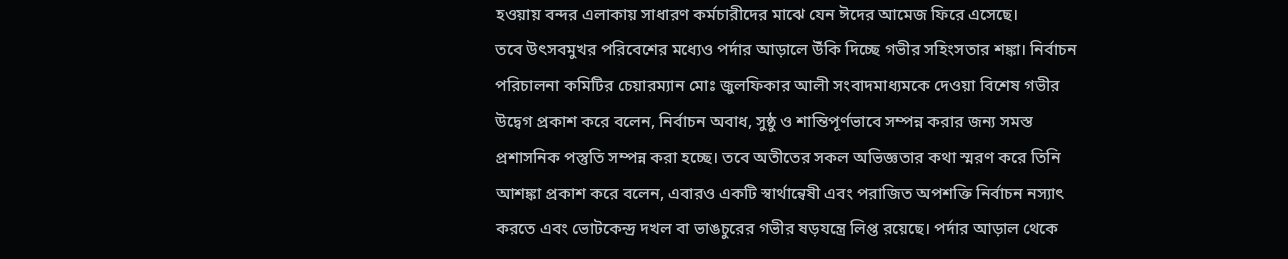হওয়ায় বন্দর এলাকায় সাধারণ কর্মচারীদের মাঝে যেন ঈদের আমেজ ফিরে এসেছে।
তবে উৎসবমুখর পরিবেশের মধ্যেও পর্দার আড়ালে উঁকি দিচ্ছে গভীর সহিংসতার শঙ্কা। নির্বাচন পরিচালনা কমিটির চেয়ারম্যান মোঃ জুলফিকার আলী সংবাদমাধ্যমকে দেওয়া বিশেষ গভীর উদ্বেগ প্রকাশ করে বলেন, নির্বাচন অবাধ, সুষ্ঠু ও শান্তিপূর্ণভাবে সম্পন্ন করার জন্য সমস্ত প্রশাসনিক পস্তুতি সম্পন্ন করা হচ্ছে। তবে অতীতের সকল অভিজ্ঞতার কথা স্মরণ করে তিনি আশঙ্কা প্রকাশ করে বলেন, এবারও একটি স্বার্থান্বেষী এবং পরাজিত অপশক্তি নির্বাচন নস্যাৎ করতে এবং ভোটকেন্দ্র দখল বা ভাঙচুরের গভীর ষড়যন্ত্রে লিপ্ত রয়েছে। পর্দার আড়াল থেকে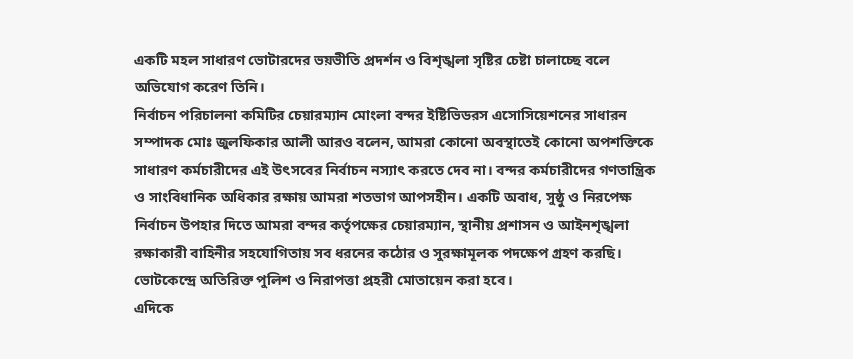একটি মহল সাধারণ ভোটারদের ভয়ভীতি প্রদর্শন ও বিশৃঙ্খলা সৃষ্টির চেষ্টা চালাচ্ছে বলে অভিযোগ করেণ তিনি।
নির্বাচন পরিচালনা কমিটির চেয়ারম্যান মোংলা বন্দর ইষ্টিভিডরস এসোসিয়েশনের সাধারন সম্পাদক মোঃ জুলফিকার আলী আরও বলেন, আমরা কোনো অবস্থাতেই কোনো অপশক্তিকে সাধারণ কর্মচারীদের এই উৎসবের নির্বাচন নস্যাৎ করতে দেব না। বন্দর কর্মচারীদের গণতান্ত্রিক ও সাংবিধানিক অধিকার রক্ষায় আমরা শতভাগ আপসহীন। একটি অবাধ, সুষ্ঠু ও নিরপেক্ষ নির্বাচন উপহার দিতে আমরা বন্দর কর্তৃপক্ষের চেয়ারম্যান, স্থানীয় প্রশাসন ও আইনশৃঙ্খলা রক্ষাকারী বাহিনীর সহযোগিতায় সব ধরনের কঠোর ও সুরক্ষামূলক পদক্ষেপ গ্রহণ করছি। ভোটকেন্দ্রে অতিরিক্ত পুলিশ ও নিরাপত্তা প্রহরী মোতায়েন করা হবে।
এদিকে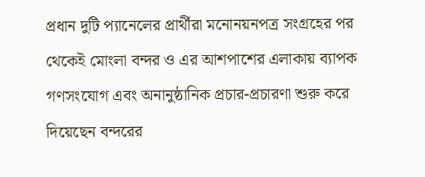প্রধান দুটি প্যানেলের প্রার্থীরা মনোনয়নপত্র সংগ্রহের পর থেকেই মোংলা বন্দর ও এর আশপাশের এলাকায় ব্যাপক গণসংযোগ এবং অনানুষ্ঠানিক প্রচার-প্রচারণা শুরু করে দিয়েছেন বন্দরের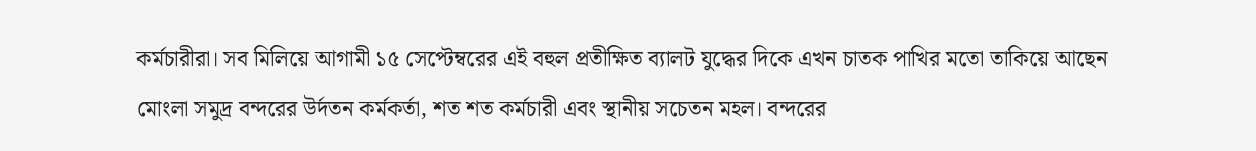কর্মচারীরা। সব মিলিয়ে আগামী ১৫ সেপ্টেম্বরের এই বহুল প্রতীক্ষিত ব্যালট যুদ্ধের দিকে এখন চাতক পাখির মতো তাকিয়ে আছেন মোংলা সমুদ্র বন্দরের উর্দতন কর্মকর্তা, শত শত কর্মচারী এবং স্থানীয় সচেতন মহল। বন্দরের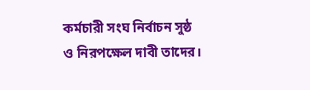কর্মচারী সংঘ নির্বাচন সুষ্ঠ ও নিরপক্ষেল দাবী তাদের।